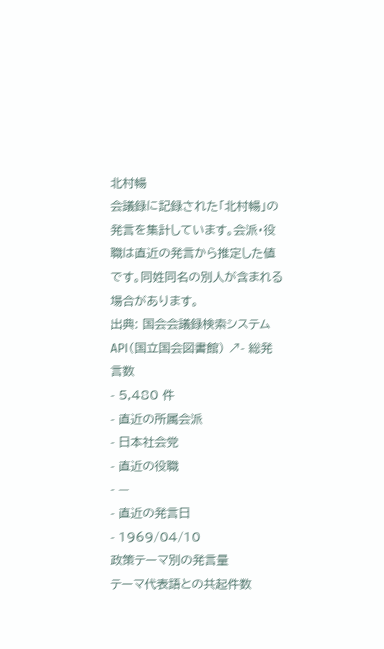北村暢
会議録に記録された「北村暢」の発言を集計しています。会派・役職は直近の発言から推定した値です。同姓同名の別人が含まれる場合があります。
出典: 国会会議録検索システム API(国立国会図書館) ↗- 総発言数
- 5,480 件
- 直近の所属会派
- 日本社会党
- 直近の役職
- —
- 直近の発言日
- 1969/04/10
政策テーマ別の発言量
テーマ代表語との共起件数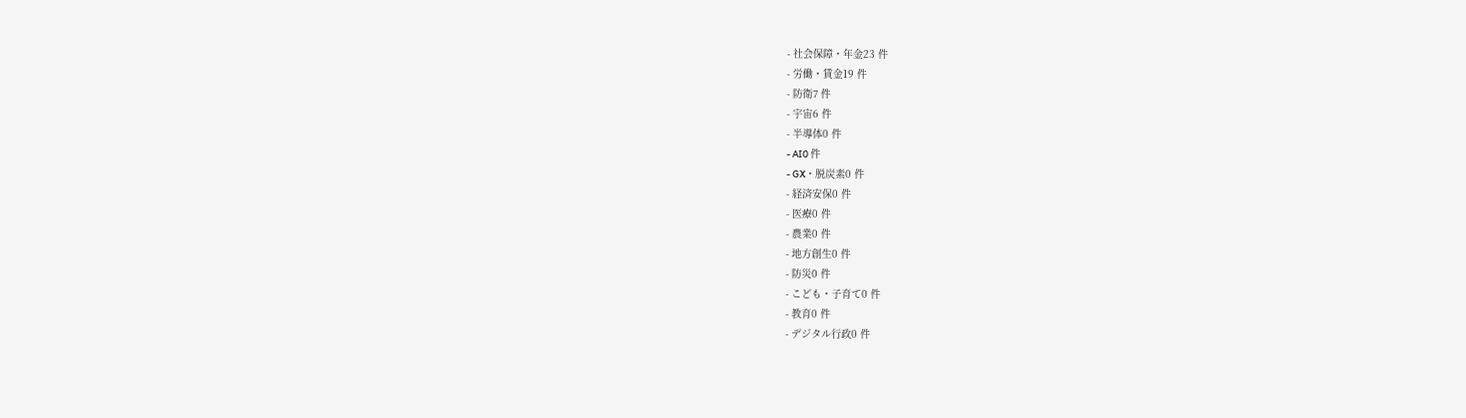- 社会保障・年金23 件
- 労働・賃金19 件
- 防衛7 件
- 宇宙6 件
- 半導体0 件
- AI0 件
- GX・脱炭素0 件
- 経済安保0 件
- 医療0 件
- 農業0 件
- 地方創生0 件
- 防災0 件
- こども・子育て0 件
- 教育0 件
- デジタル行政0 件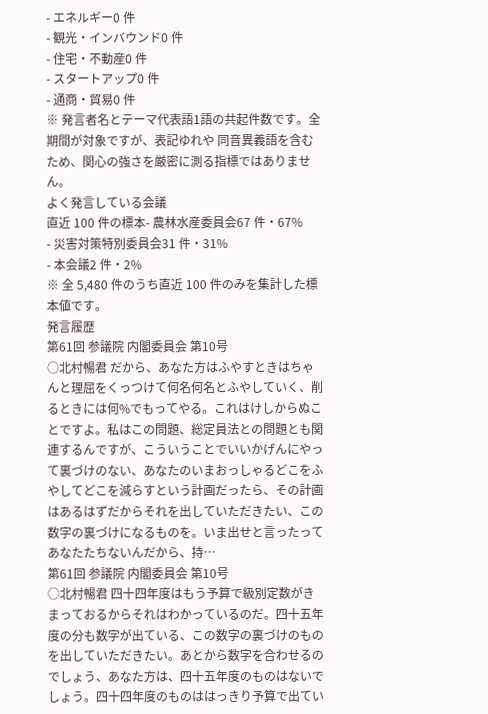- エネルギー0 件
- 観光・インバウンド0 件
- 住宅・不動産0 件
- スタートアップ0 件
- 通商・貿易0 件
※ 発言者名とテーマ代表語1語の共起件数です。全期間が対象ですが、表記ゆれや 同音異義語を含むため、関心の強さを厳密に測る指標ではありません。
よく発言している会議
直近 100 件の標本- 農林水産委員会67 件・67%
- 災害対策特別委員会31 件・31%
- 本会議2 件・2%
※ 全 5,480 件のうち直近 100 件のみを集計した標本値です。
発言履歴
第61回 参議院 内閣委員会 第10号
○北村暢君 だから、あなた方はふやすときはちゃんと理屈をくっつけて何名何名とふやしていく、削るときには何%でもってやる。これはけしからぬことですよ。私はこの問題、総定員法との問題とも関連するんですが、こういうことでいいかげんにやって裏づけのない、あなたのいまおっしゃるどこをふやしてどこを減らすという計画だったら、その計画はあるはずだからそれを出していただきたい、この数字の裏づけになるものを。いま出せと言ったってあなたたちないんだから、持…
第61回 参議院 内閣委員会 第10号
○北村暢君 四十四年度はもう予算で級別定数がきまっておるからそれはわかっているのだ。四十五年度の分も数字が出ている、この数字の裏づけのものを出していただきたい。あとから数字を合わせるのでしょう、あなた方は、四十五年度のものはないでしょう。四十四年度のものははっきり予算で出てい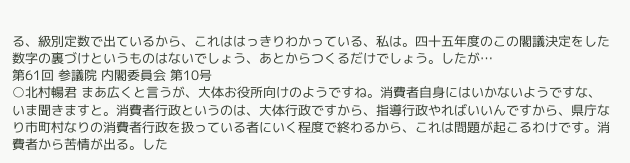る、級別定数で出ているから、これははっきりわかっている、私は。四十五年度のこの閣議決定をした数字の裏づけというものはないでしょう、あとからつくるだけでしょう。したが…
第61回 参議院 内閣委員会 第10号
○北村暢君 まあ広くと言うが、大体お役所向けのようですね。消費者自身にはいかないようですな、いま聞きますと。消費者行政というのは、大体行政ですから、指導行政やればいいんですから、県庁なり市町村なりの消費者行政を扱っている者にいく程度で終わるから、これは問題が起こるわけです。消費者から苦情が出る。した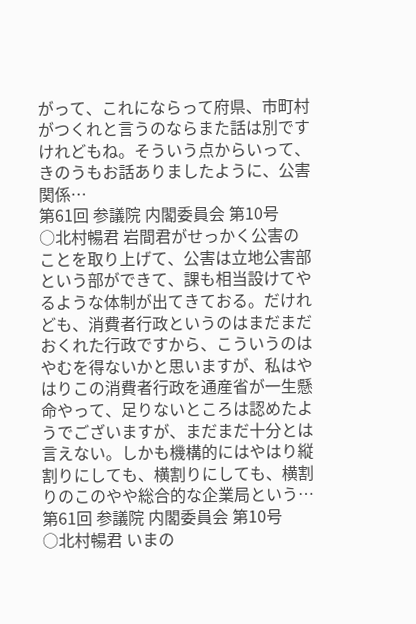がって、これにならって府県、市町村がつくれと言うのならまた話は別ですけれどもね。そういう点からいって、きのうもお話ありましたように、公害関係…
第61回 参議院 内閣委員会 第10号
○北村暢君 岩間君がせっかく公害のことを取り上げて、公害は立地公害部という部ができて、課も相当設けてやるような体制が出てきておる。だけれども、消費者行政というのはまだまだおくれた行政ですから、こういうのはやむを得ないかと思いますが、私はやはりこの消費者行政を通産省が一生懸命やって、足りないところは認めたようでございますが、まだまだ十分とは言えない。しかも機構的にはやはり縦割りにしても、横割りにしても、横割りのこのやや総合的な企業局という…
第61回 参議院 内閣委員会 第10号
○北村暢君 いまの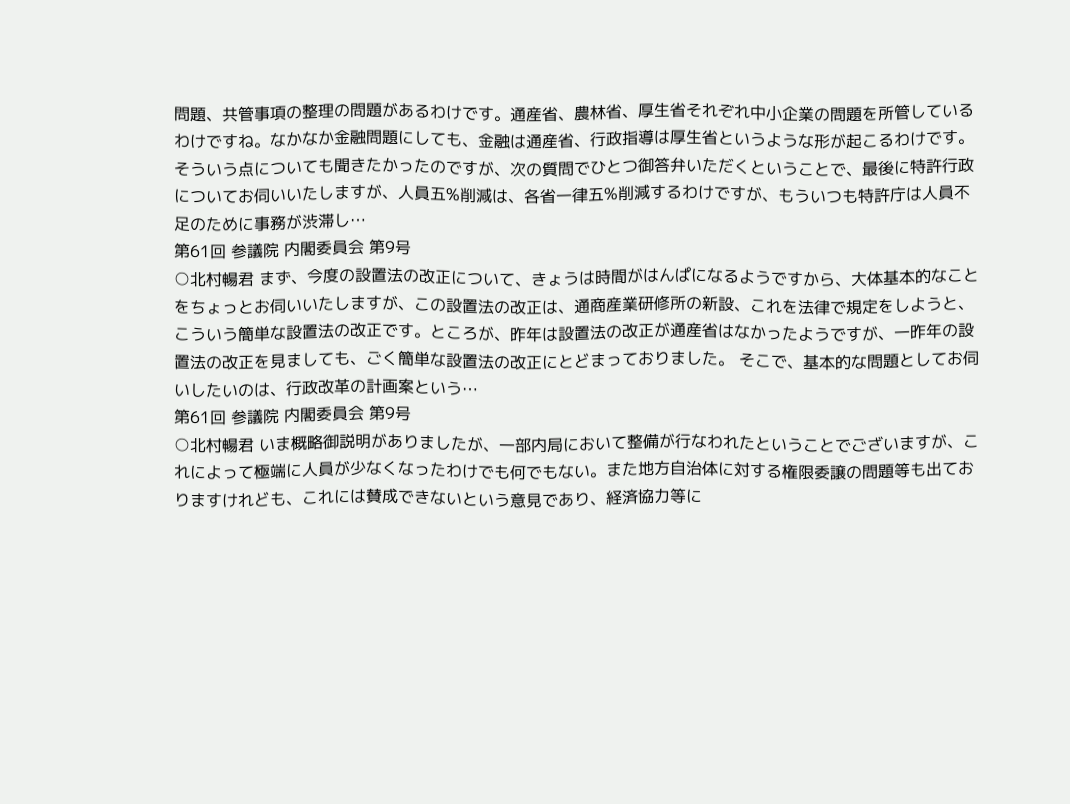問題、共管事項の整理の問題があるわけです。通産省、農林省、厚生省それぞれ中小企業の問題を所管しているわけですね。なかなか金融問題にしても、金融は通産省、行政指導は厚生省というような形が起こるわけです。そういう点についても聞きたかったのですが、次の質問でひとつ御答弁いただくということで、最後に特許行政についてお伺いいたしますが、人員五%削減は、各省一律五%削減するわけですが、もういつも特許庁は人員不足のために事務が渋滞し…
第61回 参議院 内閣委員会 第9号
○北村暢君 まず、今度の設置法の改正について、きょうは時間がはんぱになるようですから、大体基本的なことをちょっとお伺いいたしますが、この設置法の改正は、通商産業研修所の新設、これを法律で規定をしようと、こういう簡単な設置法の改正です。ところが、昨年は設置法の改正が通産省はなかったようですが、一昨年の設置法の改正を見ましても、ごく簡単な設置法の改正にとどまっておりました。 そこで、基本的な問題としてお伺いしたいのは、行政改革の計画案という…
第61回 参議院 内閣委員会 第9号
○北村暢君 いま概略御説明がありましたが、一部内局において整備が行なわれたということでございますが、これによって極端に人員が少なくなったわけでも何でもない。また地方自治体に対する権限委譲の問題等も出ておりますけれども、これには賛成できないという意見であり、経済協力等に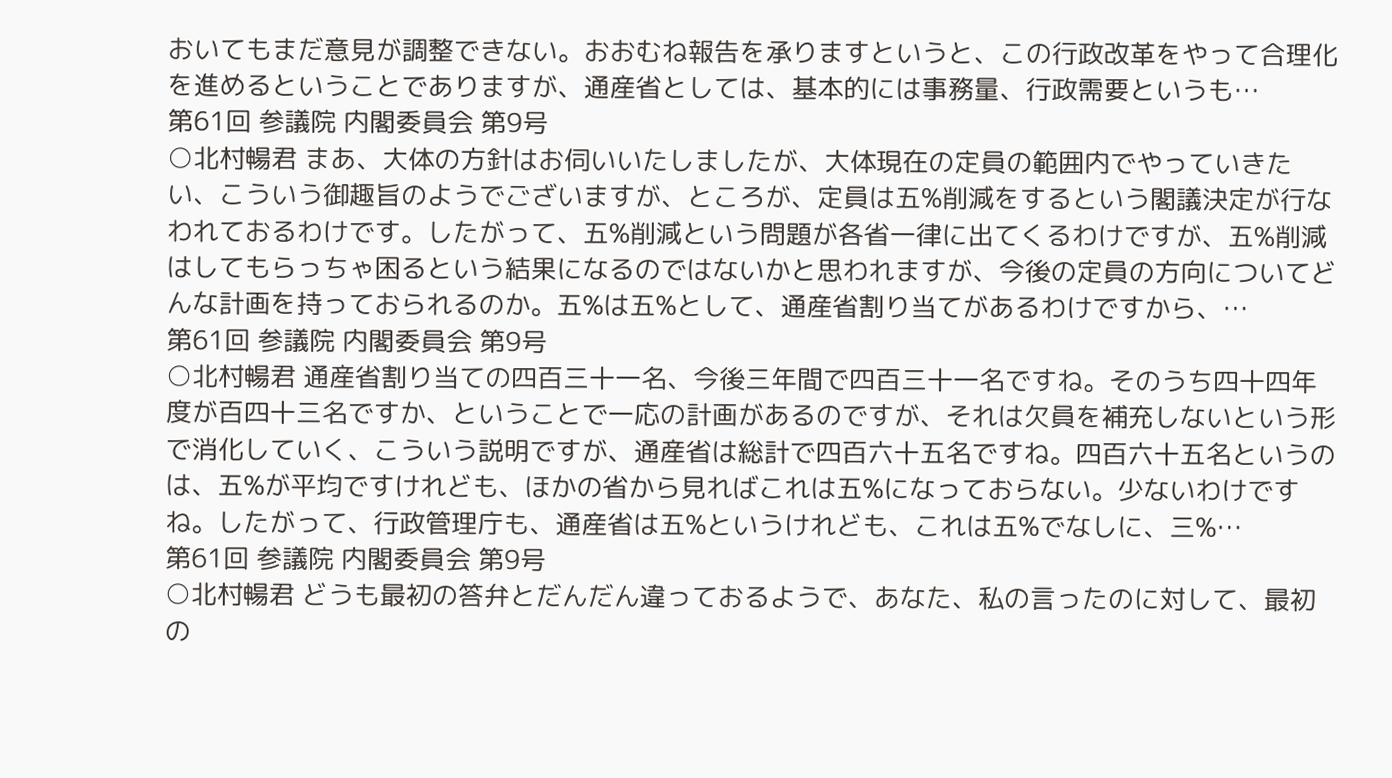おいてもまだ意見が調整できない。おおむね報告を承りますというと、この行政改革をやって合理化を進めるということでありますが、通産省としては、基本的には事務量、行政需要というも…
第61回 参議院 内閣委員会 第9号
○北村暢君 まあ、大体の方針はお伺いいたしましたが、大体現在の定員の範囲内でやっていきたい、こういう御趣旨のようでございますが、ところが、定員は五%削減をするという閣議決定が行なわれておるわけです。したがって、五%削減という問題が各省一律に出てくるわけですが、五%削減はしてもらっちゃ困るという結果になるのではないかと思われますが、今後の定員の方向についてどんな計画を持っておられるのか。五%は五%として、通産省割り当てがあるわけですから、…
第61回 参議院 内閣委員会 第9号
○北村暢君 通産省割り当ての四百三十一名、今後三年間で四百三十一名ですね。そのうち四十四年度が百四十三名ですか、ということで一応の計画があるのですが、それは欠員を補充しないという形で消化していく、こういう説明ですが、通産省は総計で四百六十五名ですね。四百六十五名というのは、五%が平均ですけれども、ほかの省から見ればこれは五%になっておらない。少ないわけですね。したがって、行政管理庁も、通産省は五%というけれども、これは五%でなしに、三%…
第61回 参議院 内閣委員会 第9号
○北村暢君 どうも最初の答弁とだんだん違っておるようで、あなた、私の言ったのに対して、最初の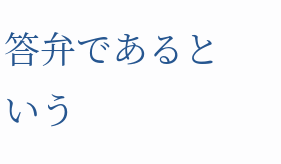答弁であるという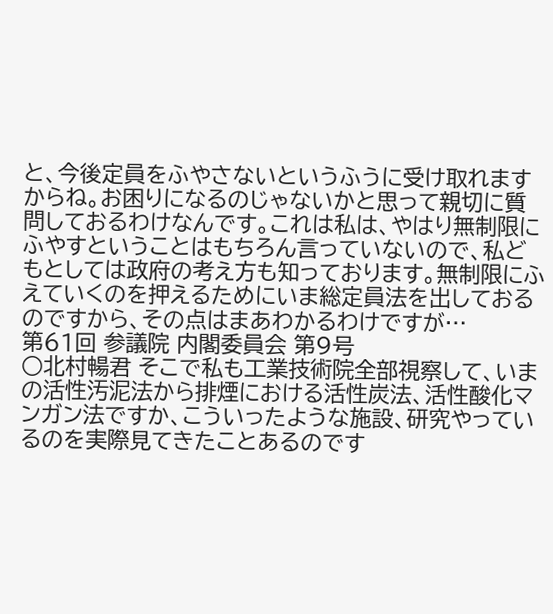と、今後定員をふやさないというふうに受け取れますからね。お困りになるのじゃないかと思って親切に質問しておるわけなんです。これは私は、やはり無制限にふやすということはもちろん言っていないので、私どもとしては政府の考え方も知っております。無制限にふえていくのを押えるためにいま総定員法を出しておるのですから、その点はまあわかるわけですが…
第61回 参議院 内閣委員会 第9号
○北村暢君 そこで私も工業技術院全部視察して、いまの活性汚泥法から排煙における活性炭法、活性酸化マンガン法ですか、こういったような施設、研究やっているのを実際見てきたことあるのです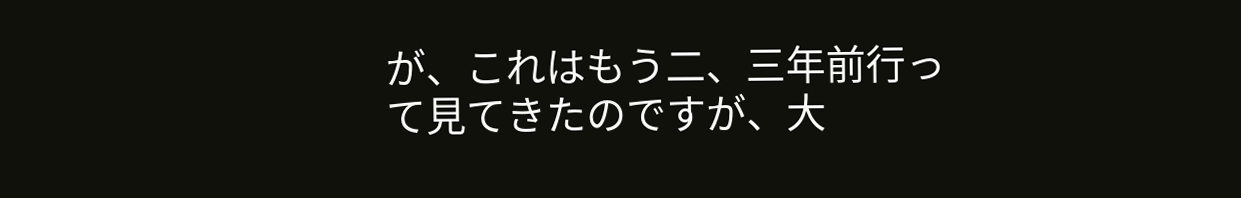が、これはもう二、三年前行って見てきたのですが、大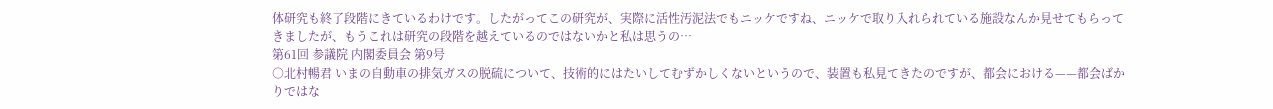体研究も終了段階にきているわけです。したがってこの研究が、実際に活性汚泥法でもニッケですね、ニッケで取り入れられている施設なんか見せてもらってきましたが、もうこれは研究の段階を越えているのではないかと私は思うの…
第61回 参議院 内閣委員会 第9号
○北村暢君 いまの自動車の排気ガスの脱硫について、技術的にはたいしてむずかしくないというので、装置も私見てきたのですが、都会における——都会ばかりではな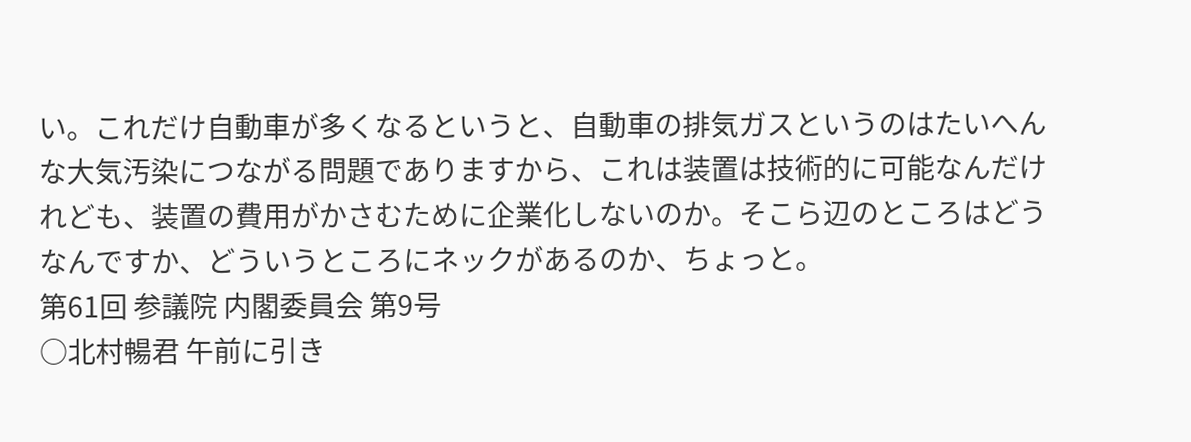い。これだけ自動車が多くなるというと、自動車の排気ガスというのはたいへんな大気汚染につながる問題でありますから、これは装置は技術的に可能なんだけれども、装置の費用がかさむために企業化しないのか。そこら辺のところはどうなんですか、どういうところにネックがあるのか、ちょっと。
第61回 参議院 内閣委員会 第9号
○北村暢君 午前に引き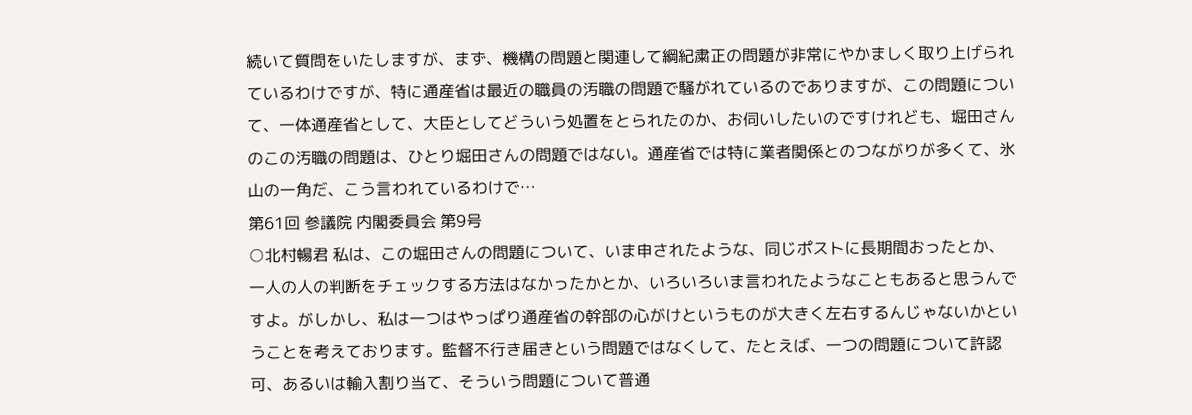続いて質問をいたしますが、まず、機構の問題と関連して綱紀粛正の問題が非常にやかましく取り上げられているわけですが、特に通産省は最近の職員の汚職の問題で騒がれているのでありますが、この問題について、一体通産省として、大臣としてどういう処置をとられたのか、お伺いしたいのですけれども、堀田さんのこの汚職の問題は、ひとり堀田さんの問題ではない。通産省では特に業者関係とのつながりが多くて、氷山の一角だ、こう言われているわけで…
第61回 参議院 内閣委員会 第9号
○北村暢君 私は、この堀田さんの問題について、いま申されたような、同じポストに長期間おったとか、一人の人の判断をチェックする方法はなかったかとか、いろいろいま言われたようなこともあると思うんですよ。がしかし、私は一つはやっぱり通産省の幹部の心がけというものが大きく左右するんじゃないかということを考えております。監督不行き届きという問題ではなくして、たとえば、一つの問題について許認可、あるいは輸入割り当て、そういう問題について普通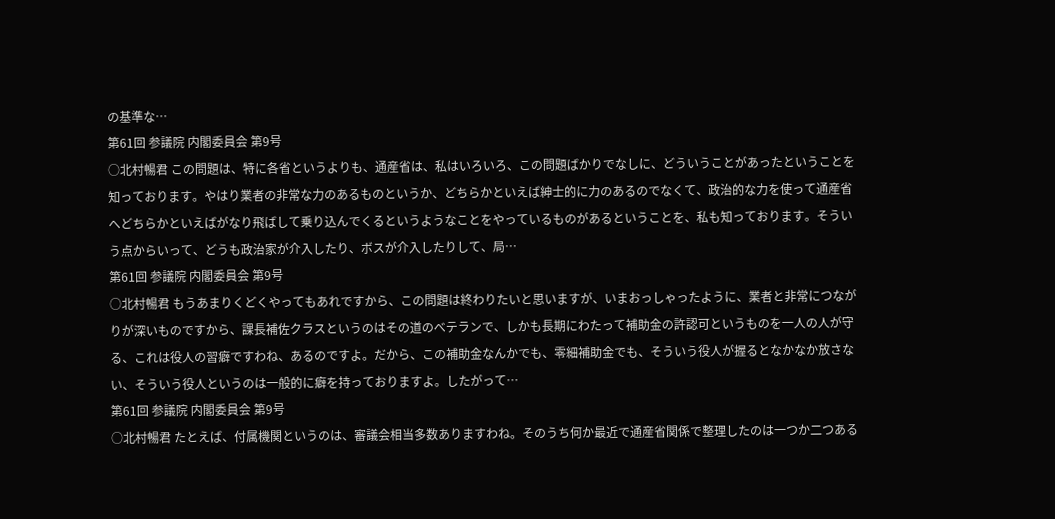の基準な…
第61回 参議院 内閣委員会 第9号
○北村暢君 この問題は、特に各省というよりも、通産省は、私はいろいろ、この問題ばかりでなしに、どういうことがあったということを知っております。やはり業者の非常な力のあるものというか、どちらかといえば紳士的に力のあるのでなくて、政治的な力を使って通産省へどちらかといえばがなり飛ばして乗り込んでくるというようなことをやっているものがあるということを、私も知っております。そういう点からいって、どうも政治家が介入したり、ボスが介入したりして、局…
第61回 参議院 内閣委員会 第9号
○北村暢君 もうあまりくどくやってもあれですから、この問題は終わりたいと思いますが、いまおっしゃったように、業者と非常につながりが深いものですから、課長補佐クラスというのはその道のべテランで、しかも長期にわたって補助金の許認可というものを一人の人が守る、これは役人の習癖ですわね、あるのですよ。だから、この補助金なんかでも、零細補助金でも、そういう役人が握るとなかなか放さない、そういう役人というのは一般的に癖を持っておりますよ。したがって…
第61回 参議院 内閣委員会 第9号
○北村暢君 たとえば、付属機関というのは、審議会相当多数ありますわね。そのうち何か最近で通産省関係で整理したのは一つか二つある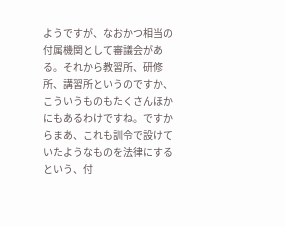ようですが、なおかつ相当の付属機関として審議会がある。それから教習所、研修所、講習所というのですか、こういうものもたくさんほかにもあるわけですね。ですからまあ、これも訓令で設けていたようなものを法律にするという、付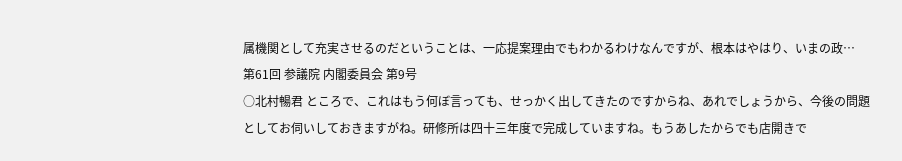属機関として充実させるのだということは、一応提案理由でもわかるわけなんですが、根本はやはり、いまの政…
第61回 参議院 内閣委員会 第9号
○北村暢君 ところで、これはもう何ぼ言っても、せっかく出してきたのですからね、あれでしょうから、今後の問題としてお伺いしておきますがね。研修所は四十三年度で完成していますね。もうあしたからでも店開きで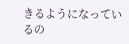きるようになっているの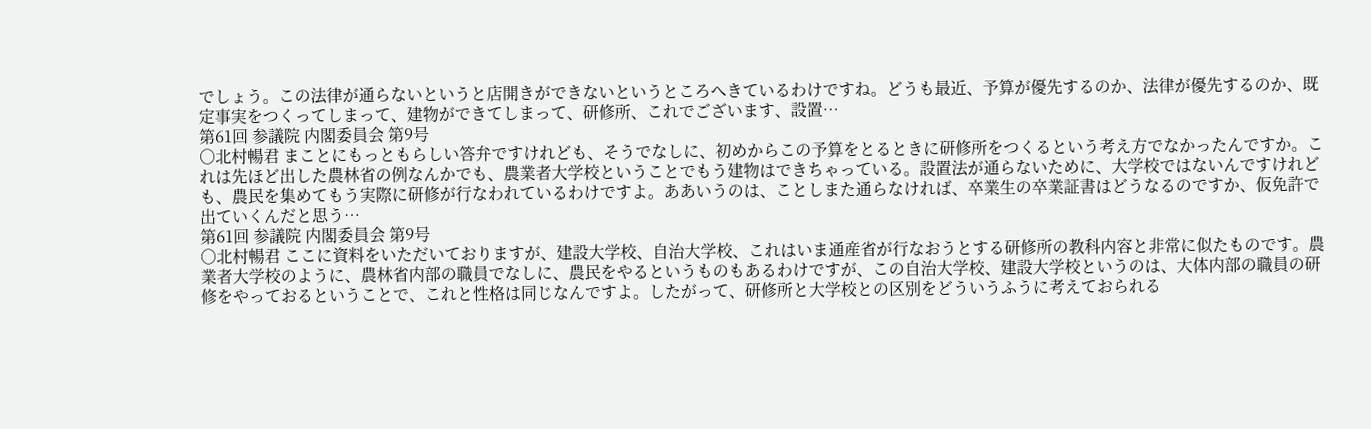でしょう。この法律が通らないというと店開きができないというところへきているわけですね。どうも最近、予算が優先するのか、法律が優先するのか、既定事実をつくってしまって、建物ができてしまって、研修所、これでございます、設置…
第61回 参議院 内閣委員会 第9号
○北村暢君 まことにもっともらしい答弁ですけれども、そうでなしに、初めからこの予算をとるときに研修所をつくるという考え方でなかったんですか。これは先ほど出した農林省の例なんかでも、農業者大学校ということでもう建物はできちゃっている。設置法が通らないために、大学校ではないんですけれども、農民を集めてもう実際に研修が行なわれているわけですよ。ああいうのは、ことしまた通らなければ、卒業生の卒業証書はどうなるのですか、仮免許で出ていくんだと思う…
第61回 参議院 内閣委員会 第9号
○北村暢君 ここに資料をいただいておりますが、建設大学校、自治大学校、これはいま通産省が行なおうとする研修所の教科内容と非常に似たものです。農業者大学校のように、農林省内部の職員でなしに、農民をやるというものもあるわけですが、この自治大学校、建設大学校というのは、大体内部の職員の研修をやっておるということで、これと性格は同じなんですよ。したがって、研修所と大学校との区別をどういうふうに考えておられる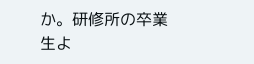か。研修所の卒業生よ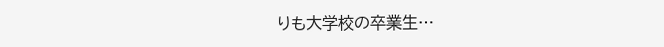りも大学校の卒業生…